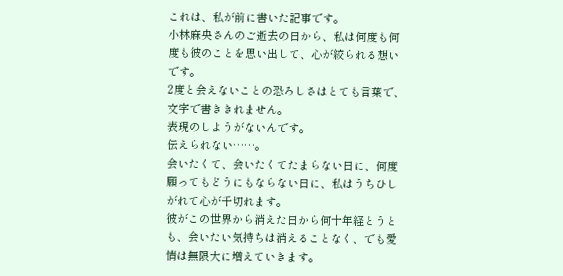これは、私が前に書いた記事です。
小林麻央さんのご逝去の日から、私は何度も何度も彼のことを思い出して、心が絞られる想いです。
2度と会えないことの恐ろしさはとても言葉で、文字で書ききれません。
表現のしようがないんです。
伝えられない……。
会いたくて、会いたくてたまらない日に、何度願ってもどうにもならない日に、私はうちひしがれて心が千切れます。
彼がこの世界から消えた日から何十年経とうとも、会いたい気持ちは消えることなく、でも愛情は無限大に増えていきます。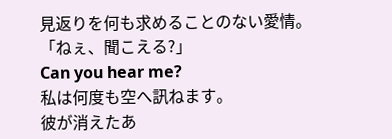見返りを何も求めることのない愛情。
「ねぇ、聞こえる?」
Can you hear me?
私は何度も空へ訊ねます。
彼が消えたあ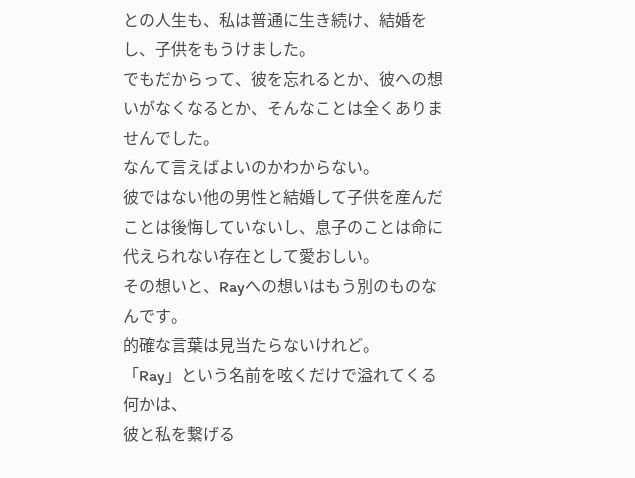との人生も、私は普通に生き続け、結婚をし、子供をもうけました。
でもだからって、彼を忘れるとか、彼への想いがなくなるとか、そんなことは全くありませんでした。
なんて言えばよいのかわからない。
彼ではない他の男性と結婚して子供を産んだことは後悔していないし、息子のことは命に代えられない存在として愛おしい。
その想いと、Rayへの想いはもう別のものなんです。
的確な言葉は見当たらないけれど。
「Ray」という名前を呟くだけで溢れてくる何かは、
彼と私を繋げる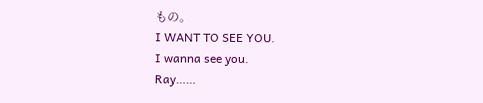もの。
I WANT TO SEE YOU.
I wanna see you.
Ray……